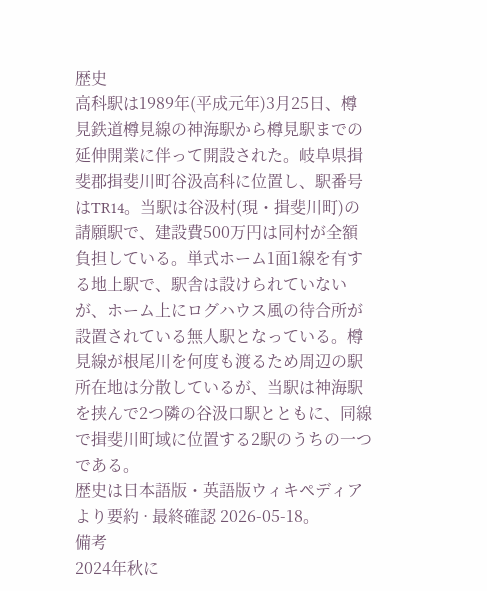歴史
高科駅は1989年(平成元年)3月25日、樽見鉄道樽見線の神海駅から樽見駅までの延伸開業に伴って開設された。岐阜県揖斐郡揖斐川町谷汲高科に位置し、駅番号はTR14。当駅は谷汲村(現・揖斐川町)の請願駅で、建設費500万円は同村が全額負担している。単式ホーム1面1線を有する地上駅で、駅舎は設けられていないが、ホーム上にログハウス風の待合所が設置されている無人駅となっている。樽見線が根尾川を何度も渡るため周辺の駅所在地は分散しているが、当駅は神海駅を挟んで2つ隣の谷汲口駅とともに、同線で揖斐川町域に位置する2駅のうちの一つである。
歴史は日本語版・英語版ウィキペディアより要約 · 最終確認 2026-05-18。
備考
2024年秋に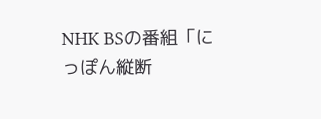NHK BSの番組「にっぽん縦断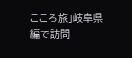こころ旅」岐阜県編で訪問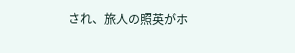され、旅人の照英がホ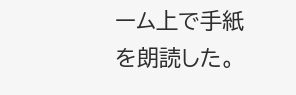ーム上で手紙を朗読した。